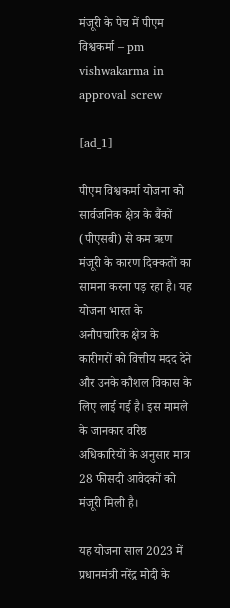मंजूरी के पेच में पीएम विश्वकर्मा – pm vishwakarma in approval screw

[ad_1]

पीएम विश्वकर्मा योजना को सार्वजनिक क्षेत्र के बैंकों (पीएसबी) से कम ऋण मंजूरी के कारण दिक्कतों का सामना करना पड़ रहा है। यह योजना भारत के अनौपचारिक क्षेत्र के कारीगरों को वित्तीय मदद देने और उनके कौशल विकास के लिए लाई गई है। इस मामले के जानकार वरिष्ठ अधिकारियों के अनुसार मात्र 28 फीसदी आवेदकों को मंजूरी मिली है।

यह योजना साल 2023 में प्रधानमंत्री नरेंद्र मोदी के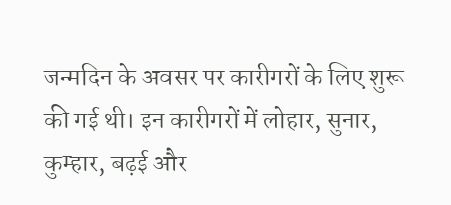जन्मदिन के अवसर पर कारीगरों के लिए शुरू की गई थी। इन कारीगरों में लोहार, सुनार, कुम्हार, बढ़ई और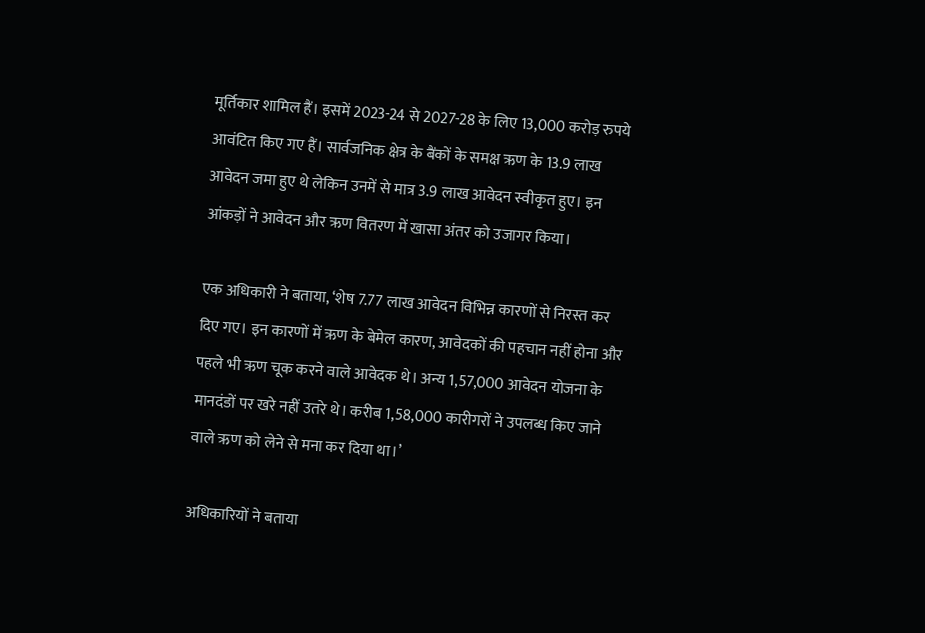मूर्तिकार शामिल हैं। इसमें 2023-24 से 2027-28 के लिए 13,000 करोड़ रुपये आवंटित किए गए हैं। सार्वजनिक क्षेत्र के बैंकों के समक्ष ऋण के 13.9 लाख आवेदन जमा हुए थे लेकिन उनमें से मात्र 3.9 लाख आवेदन स्वीकृत हुए। इन आंकड़ों ने आवेदन और ऋण वितरण में खासा अंतर को उजागर किया।

एक अधिकारी ने बताया, ‘शेष 7.77 लाख आवेदन विभिन्न कारणों से निरस्त कर दिए गए। इन कारणों में ऋण के बेमेल कारण, आवेदकों की पहचान नहीं होना और पहले भी ऋण चूक करने वाले आवेदक थे। अन्य 1,57,000 आवेदन योजना के मानदंडों पर खरे नहीं उतरे थे। करीब 1,58,000 कारीगरों ने उपलब्ध किए जाने वाले ऋण को लेने से मना कर दिया था।’

अधिकारियों ने बताया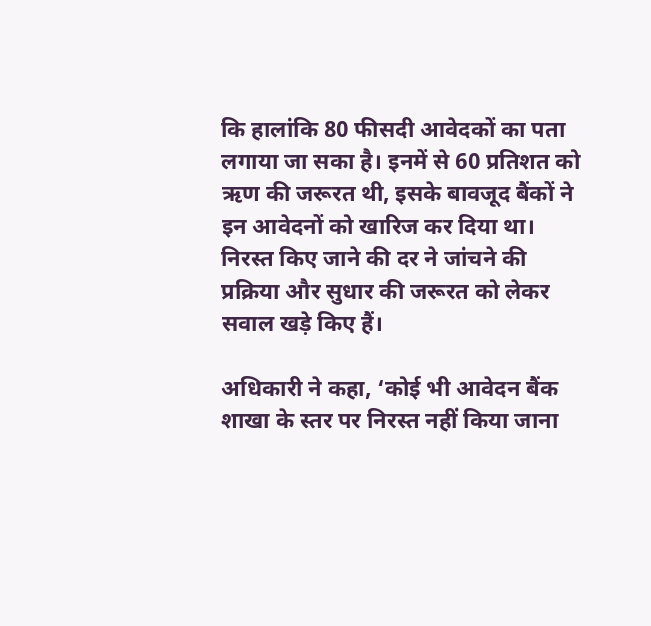कि हालांकि 80 फीसदी आवेदकों का पता लगाया जा सका है। इनमें से 60 प्रतिशत को ऋण की जरूरत थी, इसके बावजूद बैंकों ने इन आवेदनों को खारिज कर दिया था। निरस्त किए जाने की दर ने जांचने की प्रक्रिया और सुधार की जरूरत को लेकर सवाल खड़े किए हैं।

अधिकारी ने कहा, ‘कोई भी आवेदन बैंक शाखा के स्तर पर निरस्त नहीं किया जाना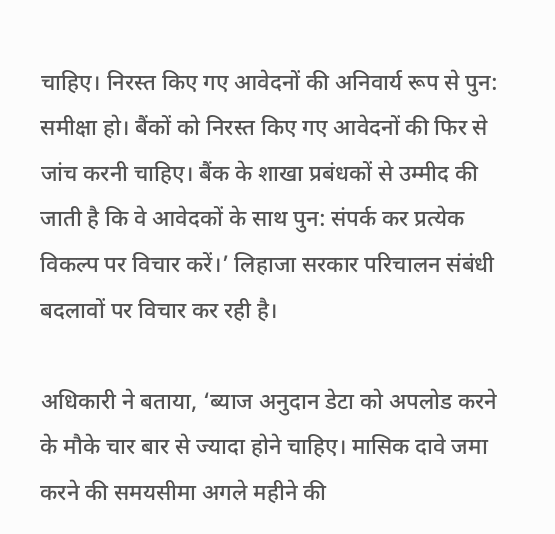चाहिए। निरस्त किए गए आवेदनों की अनिवार्य रूप से पुन: समीक्षा हो। बैंकों को निरस्त किए गए आवेदनों की फिर से जांच करनी चाहिए। बैंक के शाखा प्रबंधकों से उम्मीद की जाती है कि वे आवेदकों के साथ पुन: संपर्क कर प्रत्येक विकल्प पर विचार करें।’ लिहाजा सरकार परिचालन संबंधी बदलावों पर विचार कर रही है।

अधिकारी ने बताया, ‘ब्याज अनुदान डेटा को अपलोड करने के मौके चार बार से ज्यादा होने चाहिए। मासिक दावे जमा करने की समयसीमा अगले महीने की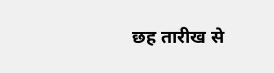छह तारीख से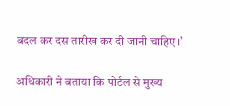बदल कर दस तारीख कर दी जानी चाहिए।’

अधिकारी ने बताया कि पोर्टल से मुख्य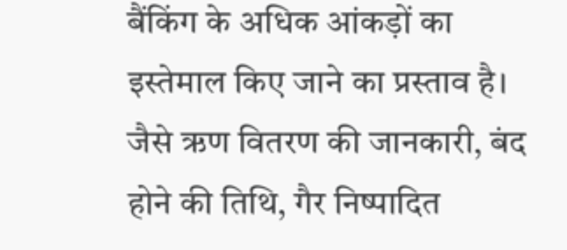बैंकिंग के अधिक आंकड़ों का इस्तेमाल किए जाने का प्रस्ताव है। जैसे ऋण वितरण की जानकारी, बंद होने की तिथि, गैर निष्पादित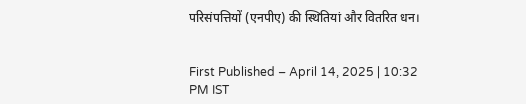परिसंपत्तियों (एनपीए) की स्थितियां और वितरित धन।


First Published – April 14, 2025 | 10:32 PM IST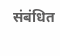संबंधित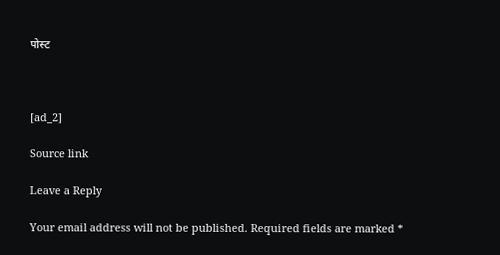पोस्ट



[ad_2]

Source link

Leave a Reply

Your email address will not be published. Required fields are marked *